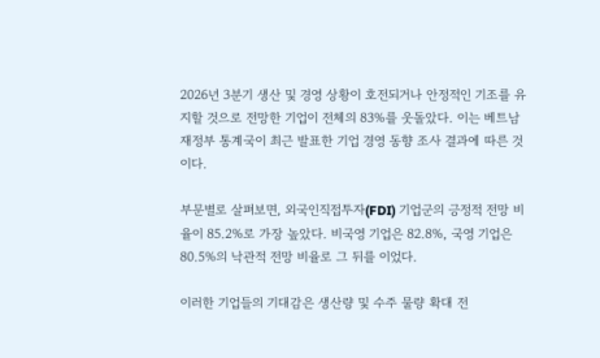2026년 3분기 생산 및 경영 상황이 호전되거나 안정적인 기조를 유지할 것으로 전망한 기업이 전체의 83%를 웃돌았다. 이는 베트남 재정부 통계국이 최근 발표한 기업 경영 동향 조사 결과에 따른 것이다.

부문별로 살펴보면, 외국인직접투자(FDI) 기업군의 긍정적 전망 비율이 85.2%로 가장 높았다. 비국영 기업은 82.8%, 국영 기업은 80.5%의 낙관적 전망 비율로 그 뒤를 이었다.

이러한 기업들의 기대감은 생산량 및 수주 물량 확대 전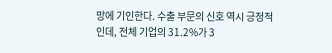망에 기인한다. 수출 부문의 신호 역시 긍정적인데, 전체 기업의 31.2%가 3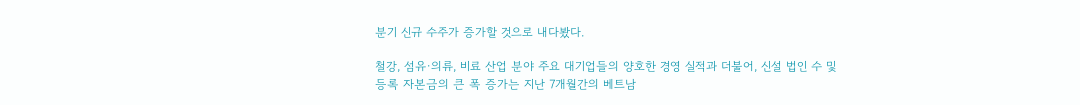분기 신규 수주가 증가할 것으로 내다봤다.

철강, 섬유·의류, 비료 산업 분야 주요 대기업들의 양호한 경영 실적과 더불어, 신설 법인 수 및 등록 자본금의 큰 폭 증가는 지난 7개월간의 베트남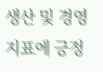생산 및 경영 지표에 긍정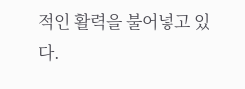적인 활력을 불어넣고 있다.